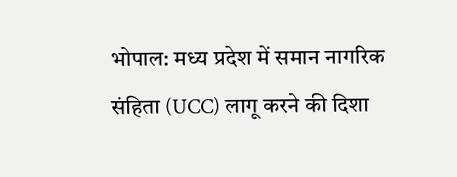भोपाल: मध्य प्रदेश में समान नागरिक संहिता (UCC) लागू करने की दिशा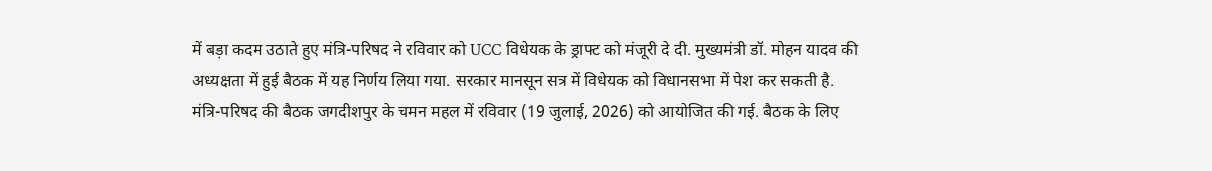में बड़ा कदम उठाते हुए मंत्रि-परिषद ने रविवार को UCC विधेयक के ड्राफ्ट को मंजूरी दे दी. मुख्यमंत्री डॉ. मोहन यादव की अध्यक्षता में हुई बैठक में यह निर्णय लिया गया. सरकार मानसून सत्र में विधेयक को विधानसभा में पेश कर सकती है.
मंत्रि-परिषद की बैठक जगदीशपुर के चमन महल में रविवार (19 जुलाई, 2026) को आयोजित की गई. बैठक के लिए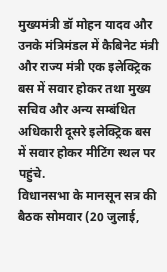मुख्यमंत्री डॉ मोहन यादव और उनके मंत्रिमंडल में कैबिनेट मंत्री और राज्य मंत्री एक इलेक्ट्रिक बस में सवार होकर तथा मुख्य सचिव और अन्य सम्बंधित अधिकारी दूसरे इलेक्ट्रिक बस में सवार होकर मीटिंग स्थल पर पहुंचे.
विधानसभा के मानसून सत्र की बैठक सोमवार (20 जुलाई,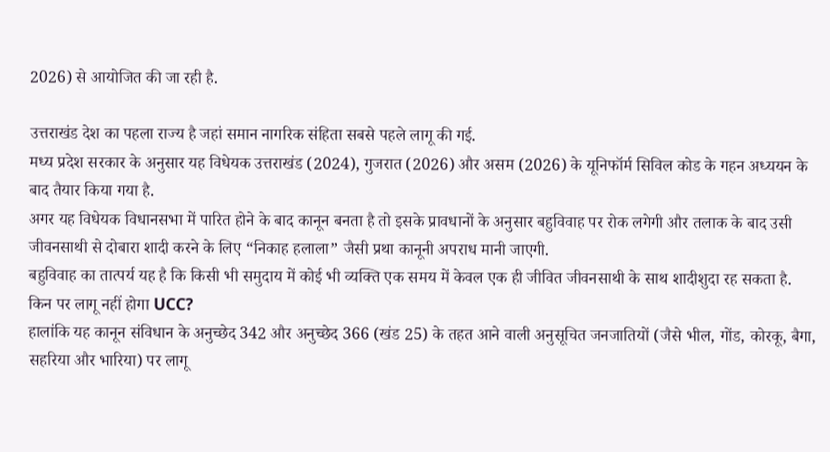2026) से आयोजित की जा रही है.

उत्तराखंड देश का पहला राज्य है जहां समान नागरिक संहिता सबसे पहले लागू की गई.
मध्य प्रदेश सरकार के अनुसार यह विधेयक उत्तराखंड (2024), गुजरात (2026) और असम (2026) के यूनिफॉर्म सिविल कोड के गहन अध्ययन के बाद तैयार किया गया है.
अगर यह विधेयक विधानसभा में पारित होने के बाद कानून बनता है तो इसके प्रावधानों के अनुसार बहुविवाह पर रोक लगेगी और तलाक के बाद उसी जीवनसाथी से दोबारा शादी करने के लिए “निकाह हलाला” जैसी प्रथा कानूनी अपराध मानी जाएगी.
बहुविवाह का तात्पर्य यह है कि किसी भी समुदाय में कोई भी व्यक्ति एक समय में केवल एक ही जीवित जीवनसाथी के साथ शादीशुदा रह सकता है.
किन पर लागू नहीं होगा UCC?
हालांकि यह कानून संविधान के अनुच्छेद 342 और अनुच्छेद 366 (खंड 25) के तहत आने वाली अनुसूचित जनजातियों (जैसे भील, गोंड, कोरकू, बैगा, सहरिया और भारिया) पर लागू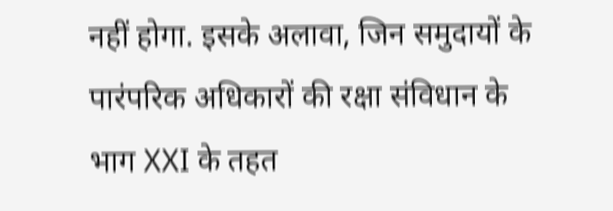नहीं होगा. इसके अलावा, जिन समुदायों के पारंपरिक अधिकारों की रक्षा संविधान के भाग XXI के तहत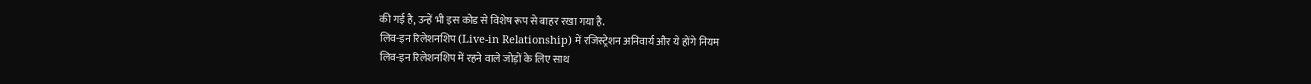की गई है, उन्हें भी इस कोड से विशेष रूप से बाहर रखा गया है.
लिव-इन रिलेशनशिप (Live-in Relationship) में रजिस्ट्रेशन अनिवार्य और ये होंगे नियम
लिव-इन रिलेशनशिप में रहने वाले जोड़ों के लिए साथ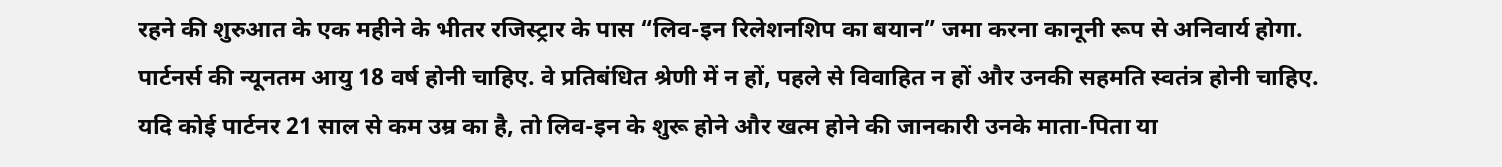रहने की शुरुआत के एक महीने के भीतर रजिस्ट्रार के पास “लिव-इन रिलेशनशिप का बयान” जमा करना कानूनी रूप से अनिवार्य होगा.
पार्टनर्स की न्यूनतम आयु 18 वर्ष होनी चाहिए. वे प्रतिबंधित श्रेणी में न हों, पहले से विवाहित न हों और उनकी सहमति स्वतंत्र होनी चाहिए.
यदि कोई पार्टनर 21 साल से कम उम्र का है, तो लिव-इन के शुरू होने और खत्म होने की जानकारी उनके माता-पिता या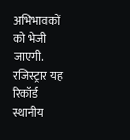अभिभावकों को भेजी जाएगी. रजिस्ट्रार यह रिकॉर्ड स्थानीय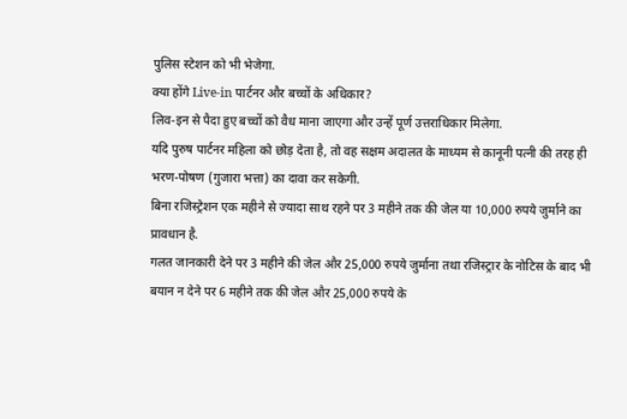पुलिस स्टेशन को भी भेजेगा.
क्या होंगे Live-in पार्टनर और बच्चों के अधिकार?
लिव-इन से पैदा हुए बच्चों को वैध माना जाएगा और उन्हें पूर्ण उत्तराधिकार मिलेगा.
यदि पुरुष पार्टनर महिला को छोड़ देता है, तो वह सक्षम अदालत के माध्यम से कानूनी पत्नी की तरह ही भरण-पोषण (गुजारा भत्ता) का दावा कर सकेगी.
बिना रजिस्ट्रेशन एक महीने से ज्यादा साथ रहने पर 3 महीने तक की जेल या 10,000 रुपये जुर्माने का प्रावधान है.
गलत जानकारी देने पर 3 महीने की जेल और 25,000 रुपये जुर्माना तथा रजिस्ट्रार के नोटिस के बाद भी बयान न देने पर 6 महीने तक की जेल और 25,000 रुपये के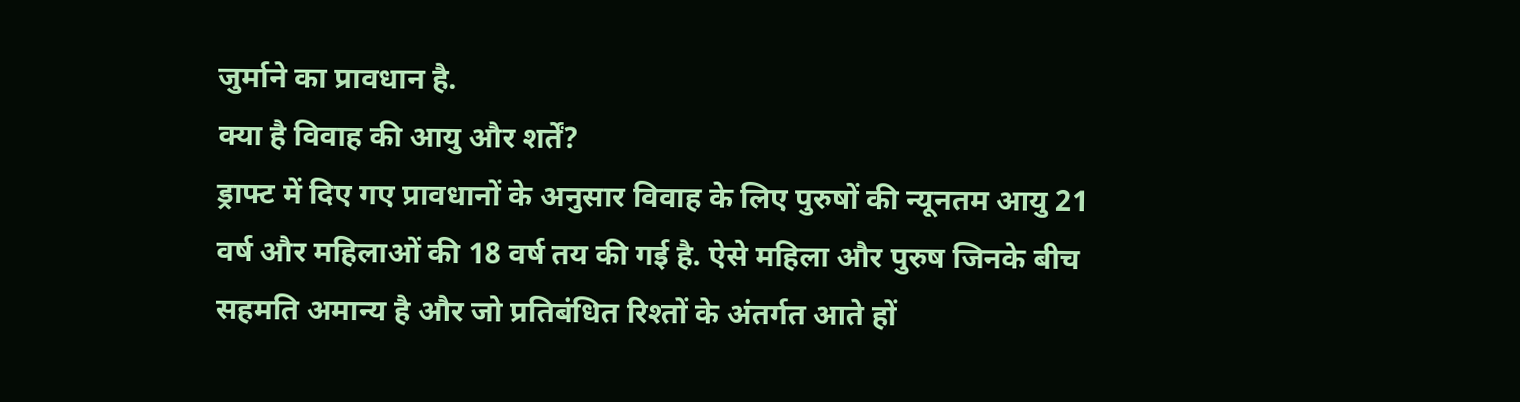जुर्माने का प्रावधान है.
क्या है विवाह की आयु और शर्तें?
ड्राफ्ट में दिए गए प्रावधानों के अनुसार विवाह के लिए पुरुषों की न्यूनतम आयु 21 वर्ष और महिलाओं की 18 वर्ष तय की गई है. ऐसे महिला और पुरुष जिनके बीच सहमति अमान्य है और जो प्रतिबंधित रिश्तों के अंतर्गत आते हों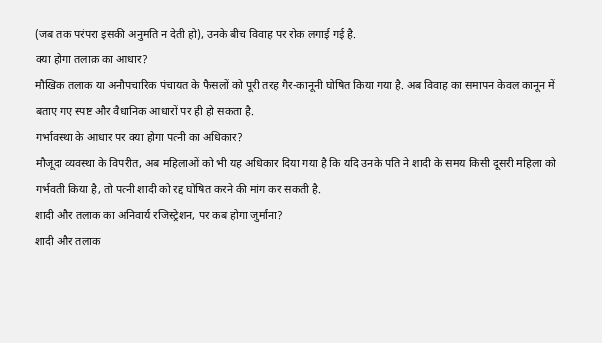(जब तक परंपरा इसकी अनुमति न देती हो), उनके बीच विवाह पर रोक लगाई गई है.
क्या होगा तलाक़ का आधार?
मौखिक तलाक या अनौपचारिक पंचायत के फैसलों को पूरी तरह गैर-कानूनी घोषित किया गया है. अब विवाह का समापन केवल कानून में बताए गए स्पष्ट और वैधानिक आधारों पर ही हो सकता है.
गर्भावस्था के आधार पर क्या होगा पत्नी का अधिकार?
मौजूदा व्यवस्था के विपरीत, अब महिलाओं को भी यह अधिकार दिया गया है कि यदि उनके पति ने शादी के समय किसी दूसरी महिला को गर्भवती किया है, तो पत्नी शादी को रद्द घोषित करने की मांग कर सकती है.
शादी और तलाक का अनिवार्य रजिस्ट्रेशन, पर कब होगा जुर्माना?
शादी और तलाक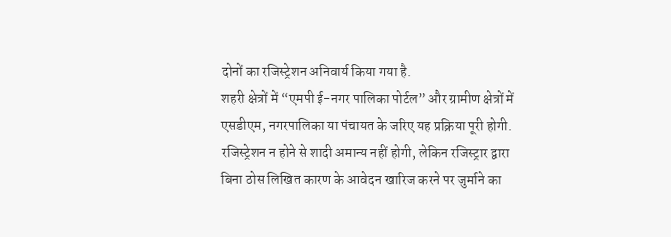दोनों का रजिस्ट्रेशन अनिवार्य किया गया है.
शहरी क्षेत्रों में “एमपी ई-नगर पालिका पोर्टल” और ग्रामीण क्षेत्रों में एसडीएम, नगरपालिका या पंचायत के जरिए यह प्रक्रिया पूरी होगी.
रजिस्ट्रेशन न होने से शादी अमान्य नहीं होगी, लेकिन रजिस्ट्रार द्वारा बिना ठोस लिखित कारण के आवेदन खारिज करने पर जुर्माने का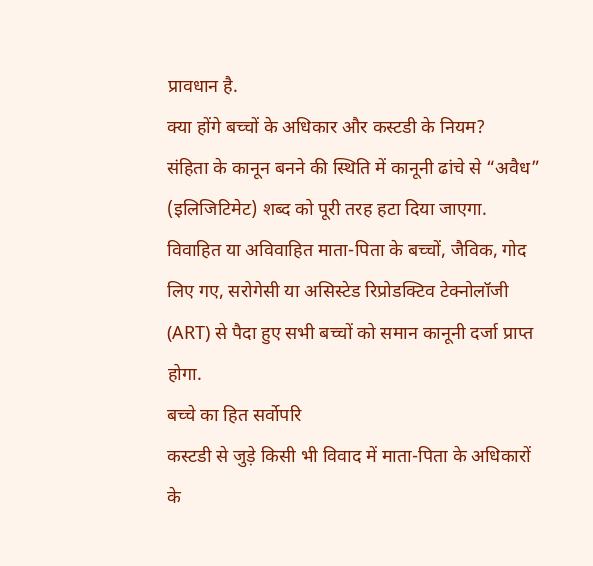प्रावधान है.
क्या होंगे बच्चों के अधिकार और कस्टडी के नियम?
संहिता के कानून बनने की स्थिति में कानूनी ढांचे से “अवैध” (इलिजिटिमेट) शब्द को पूरी तरह हटा दिया जाएगा.
विवाहित या अविवाहित माता-पिता के बच्चों, जैविक, गोद लिए गए, सरोगेसी या असिस्टेड रिप्रोडक्टिव टेक्नोलॉजी (ART) से पैदा हुए सभी बच्चों को समान कानूनी दर्जा प्राप्त होगा.
बच्चे का हित सर्वोपरि
कस्टडी से जुड़े किसी भी विवाद में माता-पिता के अधिकारों के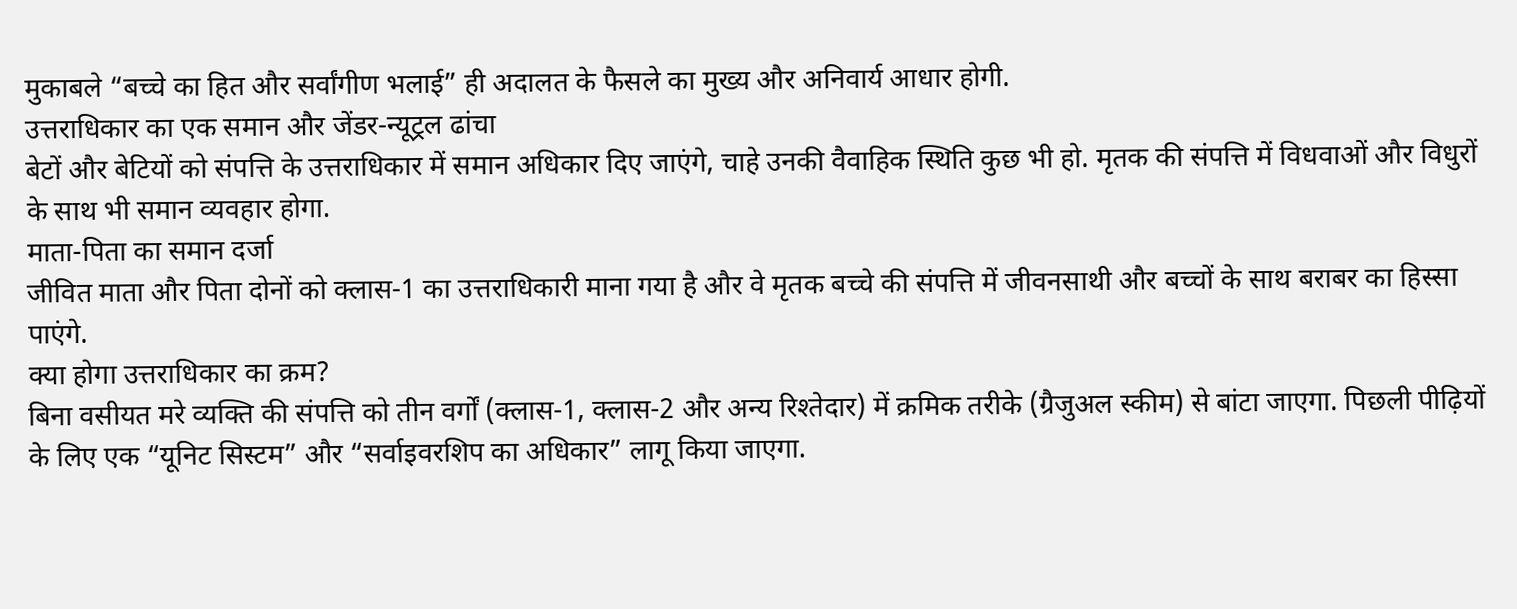मुकाबले “बच्चे का हित और सर्वांगीण भलाई” ही अदालत के फैसले का मुख्य और अनिवार्य आधार होगी.
उत्तराधिकार का एक समान और जेंडर-न्यूट्रल ढांचा
बेटों और बेटियों को संपत्ति के उत्तराधिकार में समान अधिकार दिए जाएंगे, चाहे उनकी वैवाहिक स्थिति कुछ भी हो. मृतक की संपत्ति में विधवाओं और विधुरों के साथ भी समान व्यवहार होगा.
माता-पिता का समान दर्जा
जीवित माता और पिता दोनों को क्लास-1 का उत्तराधिकारी माना गया है और वे मृतक बच्चे की संपत्ति में जीवनसाथी और बच्चों के साथ बराबर का हिस्सा पाएंगे.
क्या होगा उत्तराधिकार का क्रम?
बिना वसीयत मरे व्यक्ति की संपत्ति को तीन वर्गों (क्लास-1, क्लास-2 और अन्य रिश्तेदार) में क्रमिक तरीके (ग्रैजुअल स्कीम) से बांटा जाएगा. पिछली पीढ़ियों के लिए एक “यूनिट सिस्टम” और “सर्वाइवरशिप का अधिकार” लागू किया जाएगा.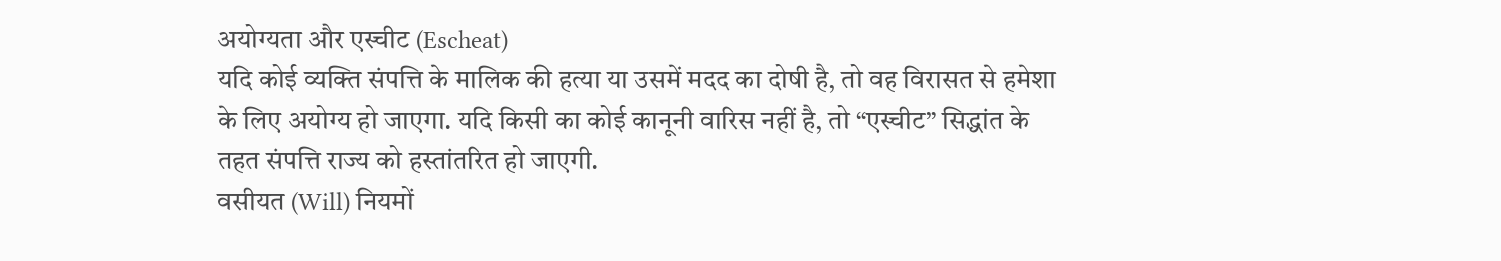अयोग्यता और एस्चीट (Escheat)
यदि कोई व्यक्ति संपत्ति के मालिक की हत्या या उसमें मदद का दोषी है, तो वह विरासत से हमेशा के लिए अयोग्य हो जाएगा. यदि किसी का कोई कानूनी वारिस नहीं है, तो “एस्चीट” सिद्धांत के तहत संपत्ति राज्य को हस्तांतरित हो जाएगी.
वसीयत (Will) नियमों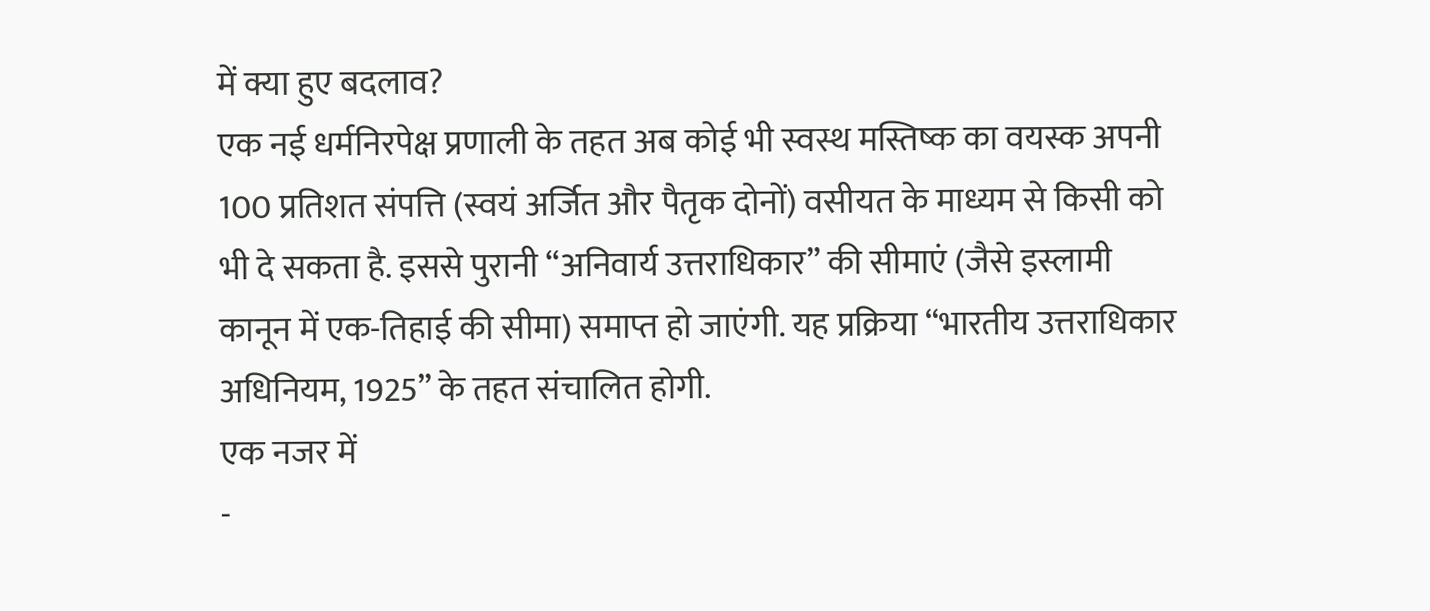में क्या हुए बदलाव?
एक नई धर्मनिरपेक्ष प्रणाली के तहत अब कोई भी स्वस्थ मस्तिष्क का वयस्क अपनी 100 प्रतिशत संपत्ति (स्वयं अर्जित और पैतृक दोनों) वसीयत के माध्यम से किसी को भी दे सकता है. इससे पुरानी “अनिवार्य उत्तराधिकार” की सीमाएं (जैसे इस्लामी कानून में एक-तिहाई की सीमा) समाप्त हो जाएंगी. यह प्रक्रिया “भारतीय उत्तराधिकार अधिनियम, 1925” के तहत संचालित होगी.
एक नजर में
-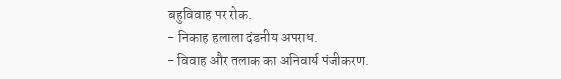बहुविवाह पर रोक.
- निकाह हलाला दंडनीय अपराध.
- विवाह और तलाक का अनिवार्य पंजीकरण.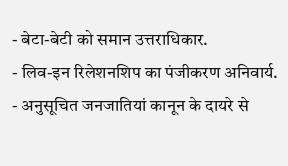- बेटा-बेटी को समान उत्तराधिकार.
- लिव-इन रिलेशनशिप का पंजीकरण अनिवार्य.
- अनुसूचित जनजातियां कानून के दायरे से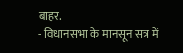बाहर.
- विधानसभा के मानसून सत्र में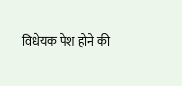विधेयक पेश होने की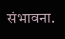संभावना.